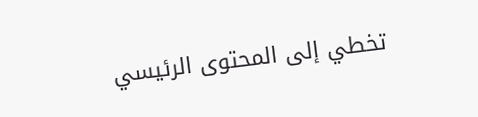تخطي إلى المحتوى الرئيسي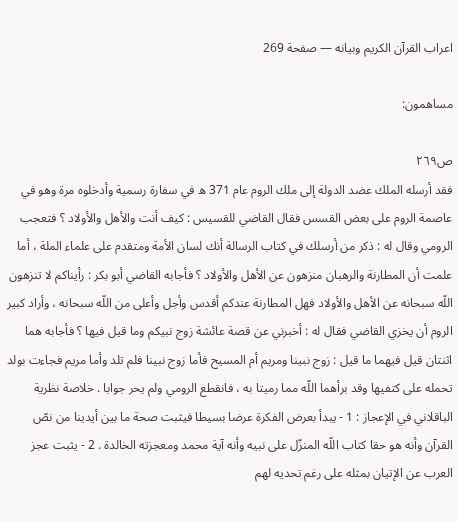اعراب القرآن الكريم وبيانه — صفحة 269

مساهمون:

ص٢٦٩
فقد أرسله الملك عضد الدولة إلى ملك الروم عام 371 ه في سفارة رسمية وأدخلوه مرة وهو في عاصمة الروم على بعض القسس فقال القاضي للقسيس : كيف أنت والأهل والأولاد ؟ فتعجب الرومي وقال له : ذكر من أرسلك في كتاب الرسالة أنك لسان الأمة ومتقدم على علماء الملة ، أما علمت أن المطارنة والرهبان منزهون عن الأهل والأولاد ؟ فأجابه القاضي أبو بكر : رأيناكم لا تنزهون اللّه سبحانه عن الأهل والأولاد فهل المطارنة عندكم أقدس وأجل وأعلى من اللّه سبحانه ، وأراد كبير الروم أن يخزي القاضي فقال له : أخبرني عن قصة عائشة زوج نبيكم وما قيل فيها ؟ فأجابه هما اثنتان قيل فيهما ما قيل : زوج نبينا ومريم أم المسيح فأما زوج نبينا فلم تلد وأما مريم فجاءت بولد تحمله على كتفيها وقد برأهما اللّه مما رميتا به ، فانقطع الرومي ولم يحر جوابا . خلاصة نظرية الباقلاني في الإعجاز : 1 - يبدأ بعرض الفكرة عرضا بسيطا فيثبت صحة ما بين أيدينا من نصّ القرآن وأنه هو حقا كتاب اللّه المنزّل على نبيه وأنه آية محمد ومعجزته الخالدة . 2 - يثبت عجز العرب عن الإتيان بمثله على رغم تحديه لهم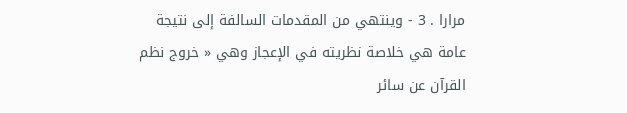مرارا . 3 - وينتهي من المقدمات السالفة إلى نتيجة عامة هي خلاصة نظريته في الإعجاز وهي « خروج نظم القرآن عن سائر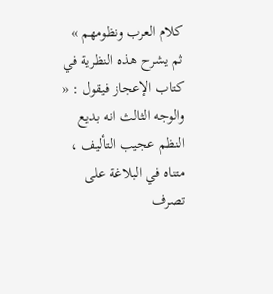كلام العرب ونظومهم » ثم يشرح هذه النظرية في كتاب الإعجاز فيقول : « والوجه الثالث انه بديع النظم عجيب التأليف ، متناه في البلاغة على تصرف